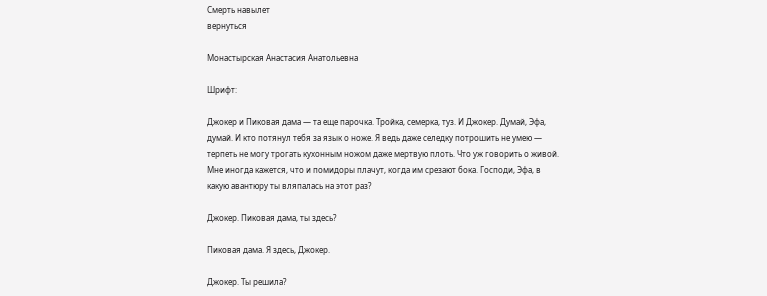Смерть навылет
вернуться

Монастырская Анастасия Анатольевна

Шрифт:

Джокер и Пиковая дама — та еще парочка. Тройка, семерка, туз. И Джокер. Думай, Эфа, думай. И кто потянул тебя за язык о ноже. Я ведь даже селедку потрошить не умею — терпеть не могу трогать кухонным ножом даже мертвую плоть. Что уж говорить о живой. Мне иногда кажется, что и помидоры плачут, когда им срезают бока. Господи, Эфа, в какую авантюру ты вляпалась на этот раз?

Джокер. Пиковая дама, ты здесь?

Пиковая дама. Я здесь, Джокер.

Джокер. Ты решила?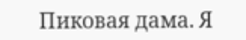Пиковая дама. Я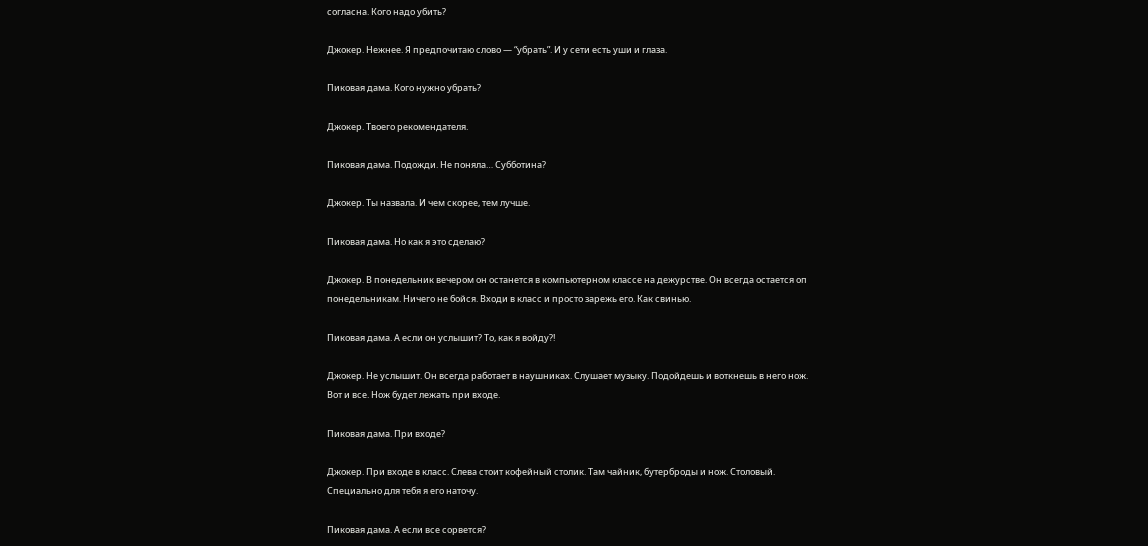согласна. Кого надо убить?

Джокер. Нежнее. Я предпочитаю слово — “убрать”. И у сети есть уши и глаза.

Пиковая дама. Кого нужно убрать?

Джокер. Твоего рекомендателя.

Пиковая дама. Подожди. Не поняла… Субботина?

Джокер. Ты назвала. И чем скорее, тем лучше.

Пиковая дама. Но как я это сделаю?

Джокер. В понедельник вечером он останется в компьютерном классе на дежурстве. Он всегда остается оп понедельникам. Ничего не бойся. Входи в класс и просто зарежь его. Как свинью.

Пиковая дама. А если он услышит? То, как я войду?!

Джокер. Не услышит. Он всегда работает в наушниках. Слушает музыку. Подойдешь и воткнешь в него нож. Вот и все. Нож будет лежать при входе.

Пиковая дама. При входе?

Джокер. При входе в класс. Слева стоит кофейный столик. Там чайник, бутерброды и нож. Столовый. Специально для тебя я его наточу.

Пиковая дама. А если все сорвется?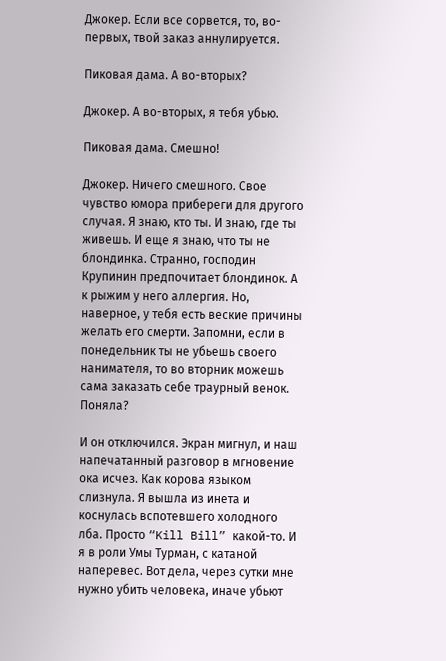Джокер. Если все сорвется, то, во-первых, твой заказ аннулируется.

Пиковая дама. А во-вторых?

Джокер. А во-вторых, я тебя убью.

Пиковая дама. Смешно!

Джокер. Ничего смешного. Свое чувство юмора прибереги для другого случая. Я знаю, кто ты. И знаю, где ты живешь. И еще я знаю, что ты не блондинка. Странно, господин Крупинин предпочитает блондинок. А к рыжим у него аллергия. Но, наверное, у тебя есть веские причины желать его смерти. Запомни, если в понедельник ты не убьешь своего нанимателя, то во вторник можешь сама заказать себе траурный венок. Поняла?

И он отключился. Экран мигнул, и наш напечатанный разговор в мгновение ока исчез. Как корова языком слизнула. Я вышла из инета и коснулась вспотевшего холодного лба. Просто “Kill Bill” какой-то. И я в роли Умы Турман, с катаной наперевес. Вот дела, через сутки мне нужно убить человека, иначе убьют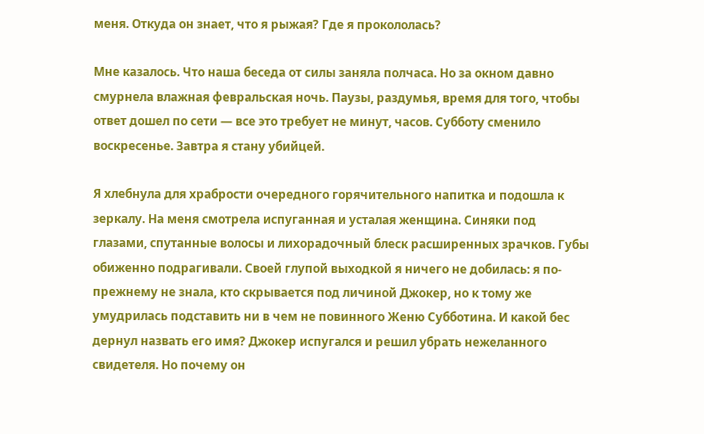меня. Откуда он знает, что я рыжая? Где я прокололась?

Мне казалось. Что наша беседа от силы заняла полчаса. Но за окном давно смурнела влажная февральская ночь. Паузы, раздумья, время для того, чтобы ответ дошел по сети — все это требует не минут, часов. Субботу сменило воскресенье. Завтра я стану убийцей.

Я хлебнула для храбрости очередного горячительного напитка и подошла к зеркалу. На меня смотрела испуганная и усталая женщина. Синяки под глазами, спутанные волосы и лихорадочный блеск расширенных зрачков. Губы обиженно подрагивали. Своей глупой выходкой я ничего не добилась: я по-прежнему не знала, кто скрывается под личиной Джокер, но к тому же умудрилась подставить ни в чем не повинного Женю Субботина. И какой бес дернул назвать его имя? Джокер испугался и решил убрать нежеланного свидетеля. Но почему он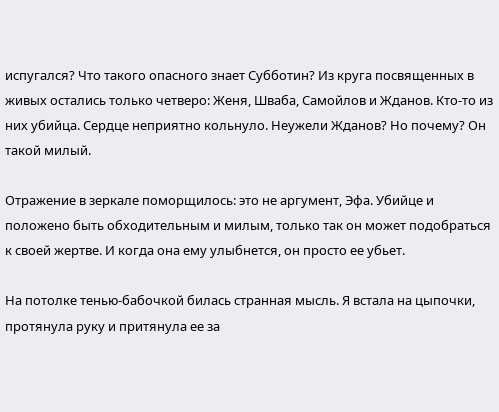испугался? Что такого опасного знает Субботин? Из круга посвященных в живых остались только четверо: Женя, Шваба, Самойлов и Жданов. Кто-то из них убийца. Сердце неприятно кольнуло. Неужели Жданов? Но почему? Он такой милый.

Отражение в зеркале поморщилось: это не аргумент, Эфа. Убийце и положено быть обходительным и милым, только так он может подобраться к своей жертве. И когда она ему улыбнется, он просто ее убьет.

На потолке тенью-бабочкой билась странная мысль. Я встала на цыпочки, протянула руку и притянула ее за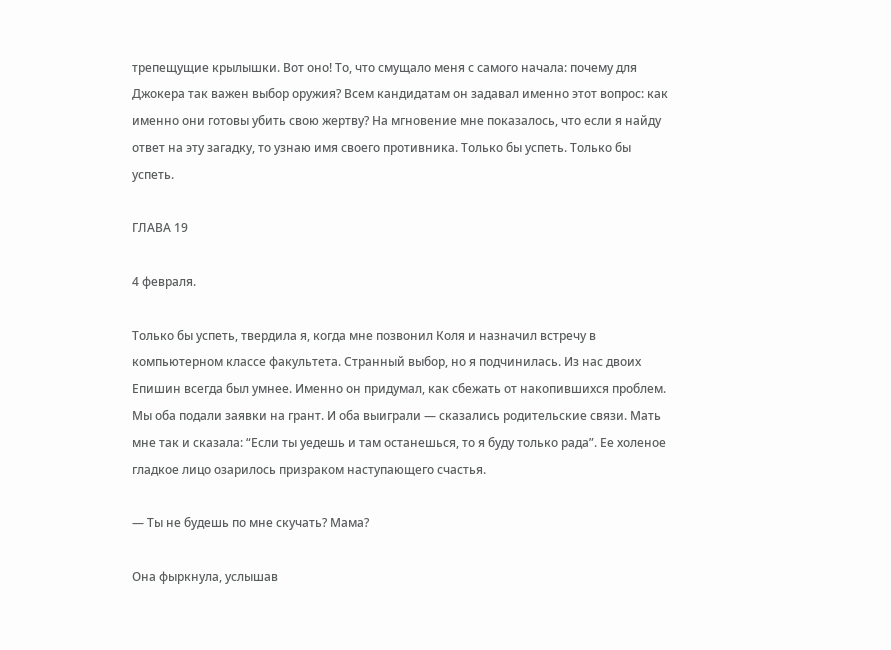трепещущие крылышки. Вот оно! То, что смущало меня с самого начала: почему для Джокера так важен выбор оружия? Всем кандидатам он задавал именно этот вопрос: как именно они готовы убить свою жертву? На мгновение мне показалось, что если я найду ответ на эту загадку, то узнаю имя своего противника. Только бы успеть. Только бы успеть.

ГЛАВА 19

4 февраля.

Только бы успеть, твердила я, когда мне позвонил Коля и назначил встречу в компьютерном классе факультета. Странный выбор, но я подчинилась. Из нас двоих Епишин всегда был умнее. Именно он придумал, как сбежать от накопившихся проблем. Мы оба подали заявки на грант. И оба выиграли — сказались родительские связи. Мать мне так и сказала: “Если ты уедешь и там останешься, то я буду только рада”. Ее холеное гладкое лицо озарилось призраком наступающего счастья.

— Ты не будешь по мне скучать? Мама?

Она фыркнула, услышав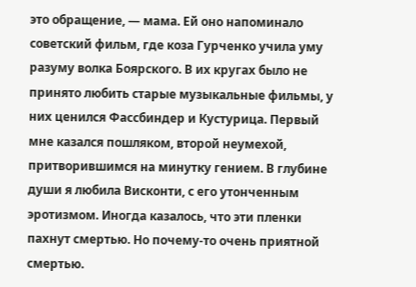это обращение, — мама. Ей оно напоминало советский фильм, где коза Гурченко учила уму разуму волка Боярского. В их кругах было не принято любить старые музыкальные фильмы, у них ценился Фассбиндер и Кустурица. Первый мне казался пошляком, второй неумехой, притворившимся на минутку гением. В глубине души я любила Висконти, с его утонченным эротизмом. Иногда казалось, что эти пленки пахнут смертью. Но почему-то очень приятной смертью.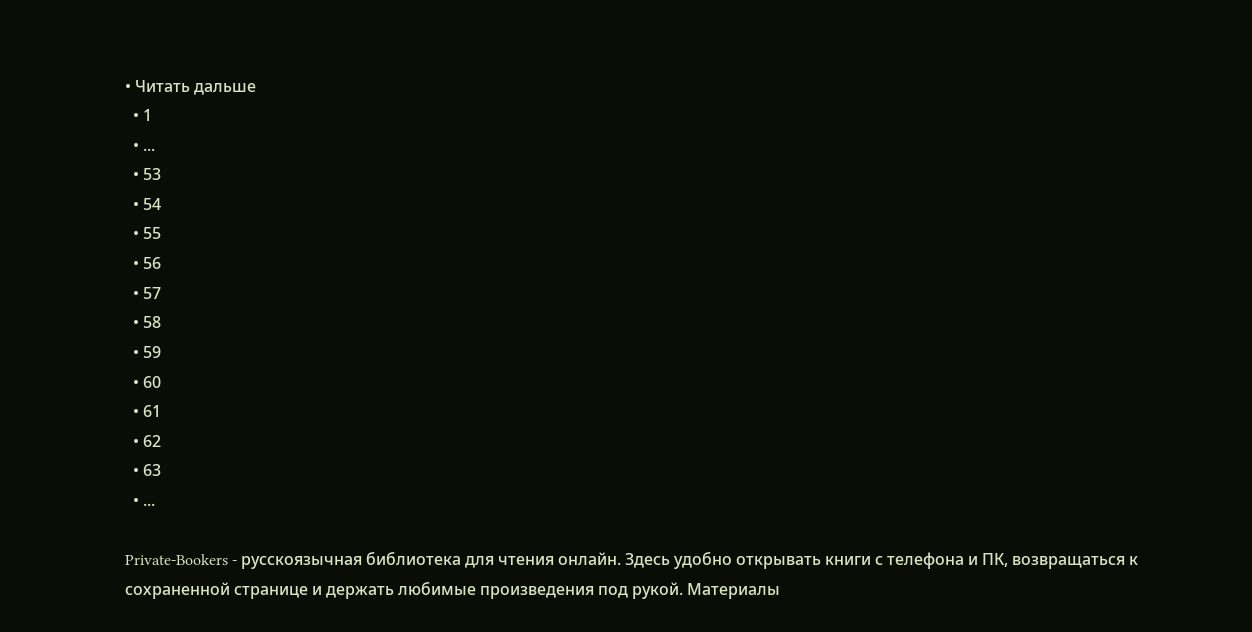• Читать дальше
  • 1
  • ...
  • 53
  • 54
  • 55
  • 56
  • 57
  • 58
  • 59
  • 60
  • 61
  • 62
  • 63
  • ...

Private-Bookers - русскоязычная библиотека для чтения онлайн. Здесь удобно открывать книги с телефона и ПК, возвращаться к сохраненной странице и держать любимые произведения под рукой. Материалы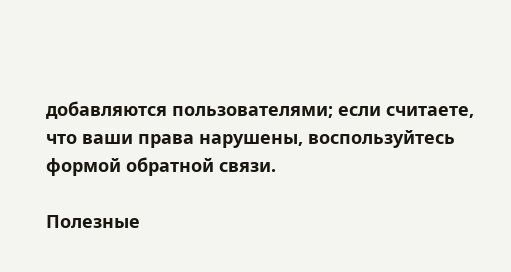добавляются пользователями; если считаете, что ваши права нарушены, воспользуйтесь формой обратной связи.

Полезные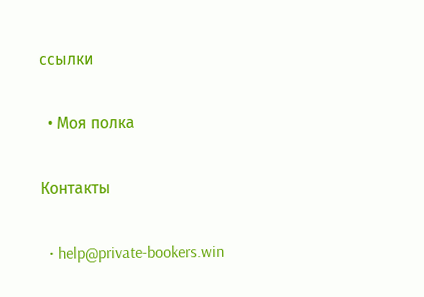ссылки

  • Моя полка

Контакты

  • help@private-bookers.win